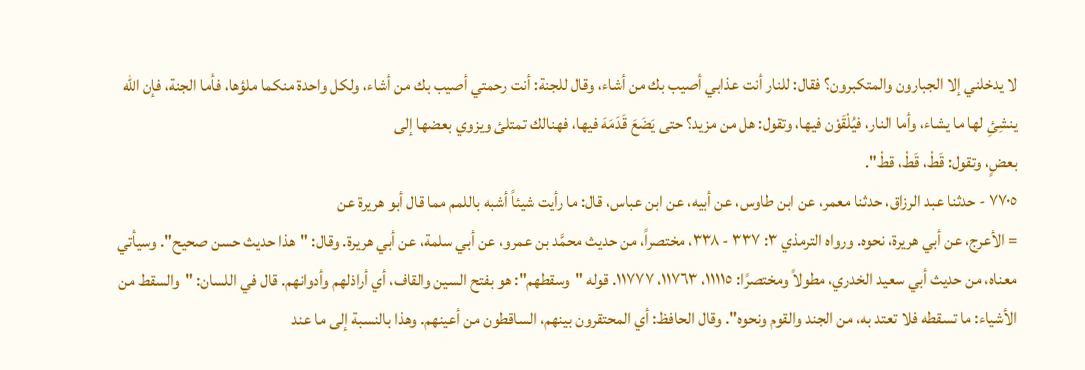لا يدخلني إلا الجبارون والمتكبرون؟ فقال: للنار أنت عذابي أصيب بك من أشاء، وقال للجنة: أنت رحمتي أصيب بك من أشاء، ولكل واحدة منكما ملؤها، فأما الجنة، فإن الله ينشِئِ لها ما يشاء، وأما النار، فيُلْقَوْن فيها، وتقول: هل من مزيد؟ حتى يَضَعَ قَدَمَهَ فيها، فهنالك تمتلئ ويزوي بعضها إلى
بعضٍ، وتقول: قَطْ، قَطْ، قطْ".
٧٧٠٥ - حدثنا عبد الرزاق، حدثنا معمر، عن ابن طاوس، عن أبيه، عن ابن عباس، قال: ما رأيت شيئاً أشبه باللمم مما قال أبو هريرة عن
= الأعرج، عن أبي هريرة، نحوه. ورواه الترمذي ٣: ٣٣٧ - ٣٣٨، مختصراً، من حديث محمَّد بن عمرو، عن أبي سلمة، عن أبي هريرة. وقال: "هذا حديث حسن صحيح". وسيأتي معناه، من حديث أبي سعيد الخدري، مطولاً ومختصرًا: ١١١١٥، ١١٧٦٣، ١١٧٧٧. قوله "وسقطهم": هو بفتح السين والقاف، أي أراذلهم وأدوانهم. قال في اللسان: "والسقط من الأشياء: ما تسقطه فلا تعتد به، من الجند والقوم ونحوه". وقال الحافظ: أي المحتقرون بينهم، الساقطون من أعينهم. وهذا بالنسبة إلى ما عند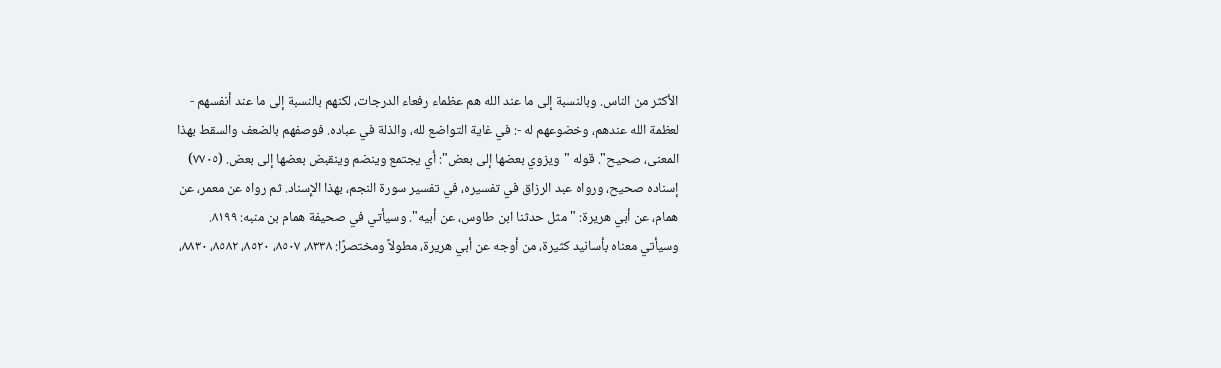الأكثر من الناس. وبالنسبة إلى ما عند الله هم عظماء رفعاء الدرجات، لكنهم بالنسبة إلى ما عند أنفسهم - لعظمة الله عندهم، وخضوعهم له -: في غاية التواضع لله، والذلة في عباده. فوصفهم بالضعف والسقط بهذا المعنى، صحيح". قوله "ويزوي بعضها إلى بعض": أي يجتمع وينضم وينقبض بعضها إلى بعض. (٧٧٠٥) إسناده صحيح، ورواه عبد الرزاق في تفسيره، في تفسير سورة النجم، بهذا الإِسناد. ثم رواه عن معمر، عن همام، عن أبي هريرة: "مثل حدثنا ابن طاوس، عن أبيه". وسيأتي في صحيفة همام بن منبه: ٨١٩٩. وسيأتي معناه بأسانيد كثيرة، من أوجه عن أبي هريرة، مطولاً ومختصرًا: ٨٣٣٨، ٨٥٠٧، ٨٥٢٠، ٨٥٨٢، ٨٨٣٠،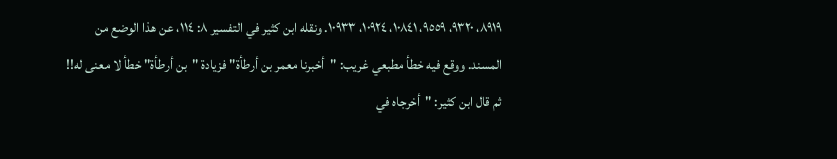٨٩١٩، ٩٣٢٠، ٩٥٥٩، ١٠٨٤١، ١٠٩٢٤، ١٠٩٣٣. ونقله ابن كثير في التفسير ٨: ١١٤، عن هذا الوضع من المسند. ووقع فيه خطأ مطبعي غريب: "أخبرنا معمر بن أرطأة" فزيادة "بن أرطأة" خطأ لا معنى له!! ثم قال ابن كثير: "أخرجاه في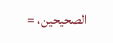الصحيحين، =